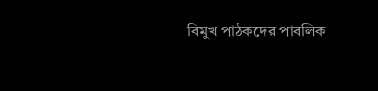বিমুখ পাঠকদের পাবলিক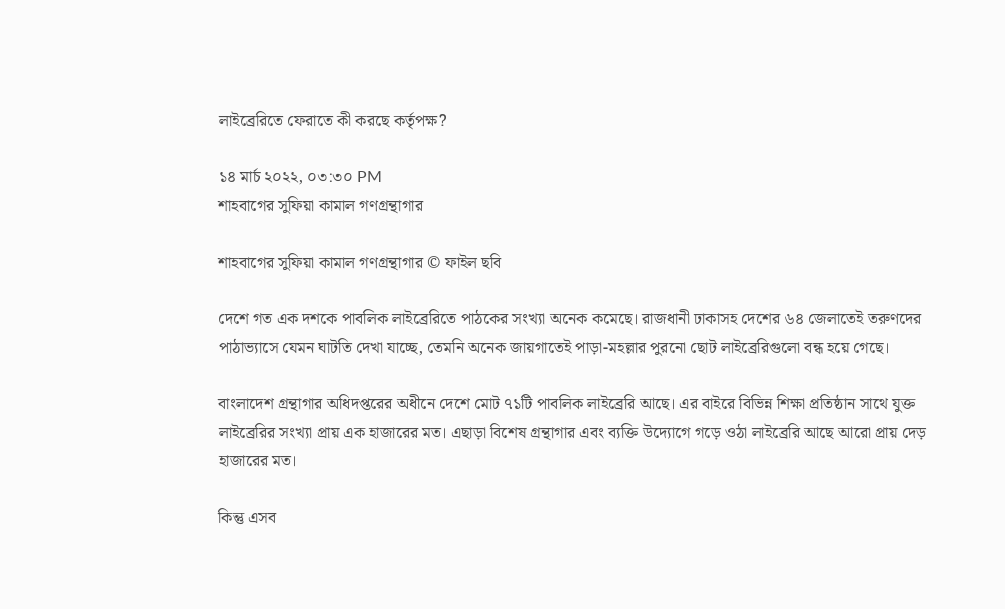লাইব্রেরিতে ফেরাতে কী করছে কর্তৃপক্ষ?

১৪ মার্চ ২০২২, ০৩:৩০ PM
শাহবাগের সুফিয়া কামাল গণগ্রন্থাগার

শাহবাগের সুফিয়া কামাল গণগ্রন্থাগার © ফাইল ছবি

দেশে গত এক দশকে পাবলিক লাইব্রেরিতে পাঠকের সংখ্যা অনেক কমেছে। রাজধানী ঢাকাসহ দেশের ৬৪ জেলাতেই তরুণদের পাঠাভ্যাসে যেমন ঘাটতি দেখা যাচ্ছে, তেমনি অনেক জায়গাতেই পাড়া-মহল্লার পুরনো ছোট লাইব্রেরিগুলো বন্ধ হয়ে গেছে।

বাংলাদেশ গ্রন্থাগার অধিদপ্তরের অধীনে দেশে মোট ৭১টি পাবলিক লাইব্রেরি আছে। এর বাইরে বিভিন্ন শিক্ষা প্রতিষ্ঠান সাথে যুক্ত লাইব্রেরির সংখ্যা প্রায় এক হাজারের মত। এছাড়া বিশেষ গ্রন্থাগার এবং ব্যক্তি উদ্যোগে গড়ে ওঠা লাইব্রেরি আছে আরো প্রায় দেড় হাজারের মত।

কিন্তু এসব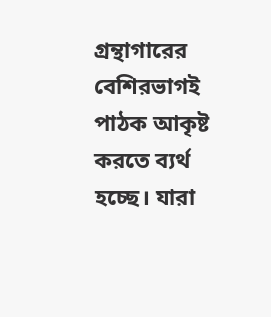গ্রন্থাগারের বেশিরভাগই পাঠক আকৃষ্ট করতে ব্যর্থ হচ্ছে। যারা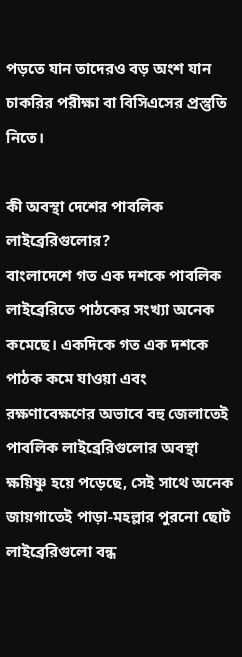পড়তে যান তাদেরও বড় অংশ যান চাকরির পরীক্ষা বা বিসিএসের প্রস্তুতি নিতে।

কী অবস্থা দেশের পাবলিক লাইব্রেরিগুলোর?
বাংলাদেশে গত এক দশকে পাবলিক লাইব্রেরিতে পাঠকের সংখ্যা অনেক কমেছে। একদিকে গত এক দশকে পাঠক কমে যাওয়া এবং রক্ষণাবেক্ষণের অভাবে বহু জেলাতেই পাবলিক লাইব্রেরিগুলোর অবস্থা ক্ষয়িষ্ণু হয়ে পড়েছে, সেই সাথে অনেক জায়গাতেই পাড়া-মহল্লার পুরনো ছোট লাইব্রেরিগুলো বন্ধ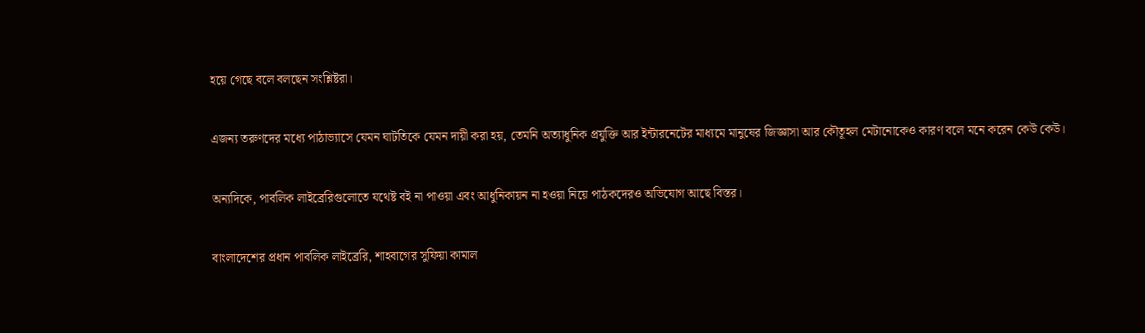হয়ে গেছে বলে বলছেন সংশ্লিষ্টরা।

এজন্য তরুণদের মধ্যে পাঠাভ্যাসে যেমন ঘাটতিকে যেমন দায়ী করা হয়, তেমনি অত্যাধুনিক প্রযুক্তি আর ইন্টারনেটের মাধ্যমে মানুষের জিজ্ঞাসা আর কৌতূহল মেটানোকেও কারণ বলে মনে করেন কেউ কেউ।

অন্যদিকে, পাবলিক লাইব্রেরিগুলোতে যথেষ্ট বই না পাওয়া এবং আধুনিকায়ন না হওয়া নিয়ে পাঠকদেরও অভিযোগ আছে বিস্তর।

বাংলাদেশের প্রধান পাবলিক লাইব্রেরি, শাহবাগের সুফিয়া কামাল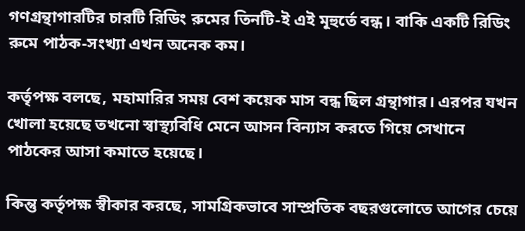গণগ্রন্থাগারটির চারটি রিডিং রুমের তিনটি-ই এই মূহুর্তে বন্ধ। বাকি একটি রিডিং রুমে পাঠক-সংখ্যা এখন অনেক কম।

কর্তৃপক্ষ বলছে, মহামারির সময় বেশ কয়েক মাস বন্ধ ছিল গ্রন্থাগার। এরপর যখন খোলা হয়েছে তখনো স্বাস্থ্যবিধি মেনে আসন বিন্যাস করতে গিয়ে সেখানে পাঠকের আসা কমাতে হয়েছে।

কিন্তু কর্তৃপক্ষ স্বীকার করছে, সামগ্রিকভাবে সাম্প্রতিক বছরগুলোতে আগের চেয়ে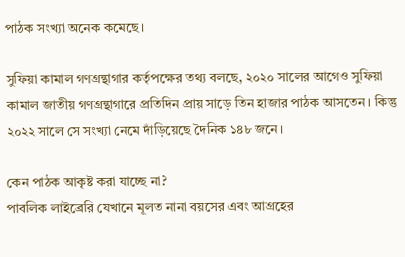পাঠক সংখ্যা অনেক কমেছে।

সুফিয়া কামাল গণগ্রন্থাগার কর্তৃপক্ষের তথ্য বলছে, ২০২০ সালের আগেও সুফিয়া কামাল জাতীয় গণগ্রন্থাগারে প্রতিদিন প্রায় সাড়ে তিন হাজার পাঠক আসতেন। কিন্তু ২০২২ সালে সে সংখ্যা নেমে দাঁড়িয়েছে দৈনিক ১৪৮ জনে।

কেন পাঠক আকৃষ্ট করা যাচ্ছে না?
পাবলিক লাইব্রেরি যেখানে মূলত নানা বয়সের এবং আগ্রহের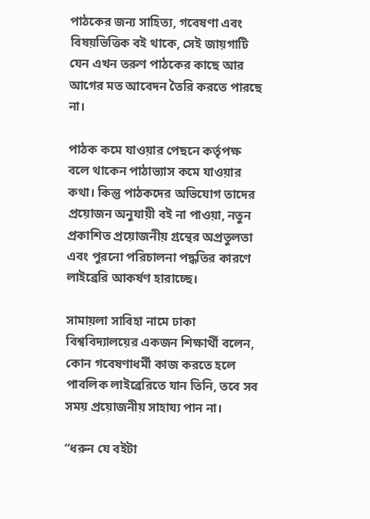পাঠকের জন্য সাহিত্য, গবেষণা এবং বিষয়ভিত্তিক বই থাকে, সেই জায়গাটি যেন এখন তরুণ পাঠকের কাছে আর আগের মত আবেদন তৈরি করতে পারছে না।

পাঠক কমে যাওয়ার পেছনে কর্তৃপক্ষ বলে থাকেন পাঠাভ্যাস কমে যাওয়ার কথা। কিন্তু পাঠকদের অভিযোগ তাদের প্রয়োজন অনুযায়ী বই না পাওয়া, নতুন প্রকাশিত প্রয়োজনীয় গ্রন্থের অপ্রতুলতা এবং পুরনো পরিচালনা পদ্ধতির কারণে লাইব্রেরি আকর্ষণ হারাচ্ছে।

সামায়লা সাবিহা নামে ঢাকা বিশ্ববিদ্যালয়ের একজন শিক্ষার্থী বলেন, কোন গবেষণাধর্মী কাজ করতে হলে পাবলিক লাইব্রেরিতে যান তিনি, তবে সব সময় প্রয়োজনীয় সাহায্য পান না।

“ধরুন যে বইটা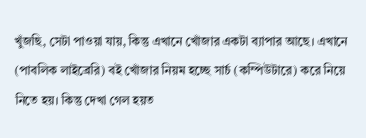খুঁজছি, সেটা পাওয়া যায়, কিন্তু এখানে খোঁজার একটা ব্যাপার আছে। এখানে (পাবলিক লাইব্রেরি) বই খোঁজার নিয়ম হচ্ছে সার্চ (কম্পিউটারে) করে নিয়ে নিতে হয়। কিন্তু দেখা গেল হয়ত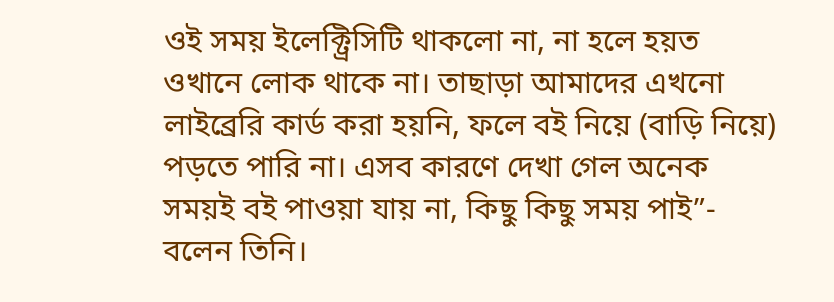ওই সময় ইলেক্ট্রিসিটি থাকলো না, না হলে হয়ত ওখানে লোক থাকে না। তাছাড়া আমাদের এখনো লাইব্রেরি কার্ড করা হয়নি, ফলে বই নিয়ে (বাড়ি নিয়ে) পড়তে পারি না। এসব কারণে দেখা গেল অনেক সময়ই বই পাওয়া যায় না, কিছু কিছু সময় পাই”- বলেন তিনি।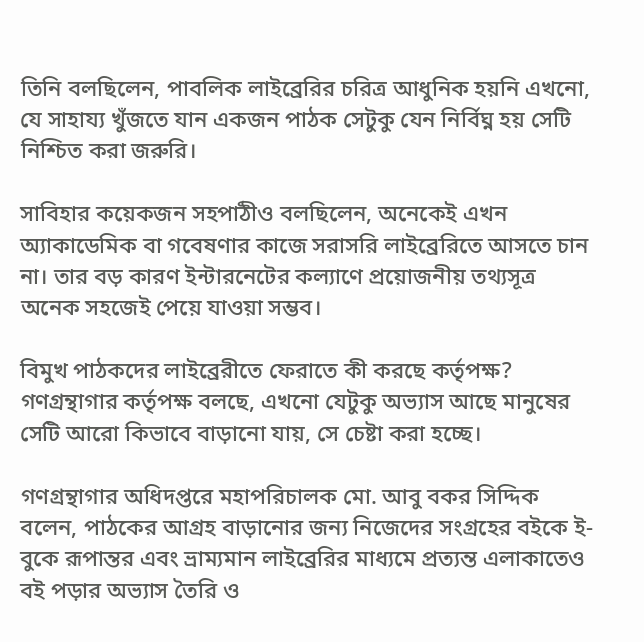তিনি বলছিলেন, পাবলিক লাইব্রেরির চরিত্র আধুনিক হয়নি এখনো, যে সাহায্য খুঁজতে যান একজন পাঠক সেটুকু যেন নির্বিঘ্ন হয় সেটি নিশ্চিত করা জরুরি।

সাবিহার কয়েকজন সহপাঠীও বলছিলেন, অনেকেই এখন অ্যাকাডেমিক বা গবেষণার কাজে সরাসরি লাইব্রেরিতে আসতে চান না। তার বড় কারণ ইন্টারনেটের কল্যাণে প্রয়োজনীয় তথ্যসূত্র অনেক সহজেই পেয়ে যাওয়া সম্ভব।

বিমুখ পাঠকদের লাইব্রেরীতে ফেরাতে কী করছে কর্তৃপক্ষ?
গণগ্রন্থাগার কর্তৃপক্ষ বলছে, এখনো যেটুকু অভ্যাস আছে মানুষের সেটি আরো কিভাবে বাড়ানো যায়, সে চেষ্টা করা হচ্ছে।

গণগ্রন্থাগার অধিদপ্তরে মহাপরিচালক মো. আবু বকর সিদ্দিক বলেন, পাঠকের আগ্রহ বাড়ানোর জন্য নিজেদের সংগ্রহের বইকে ই-বুকে রূপান্তর এবং ভ্রাম্যমান লাইব্রেরির মাধ্যমে প্রত্যন্ত এলাকাতেও বই পড়ার অভ্যাস তৈরি ও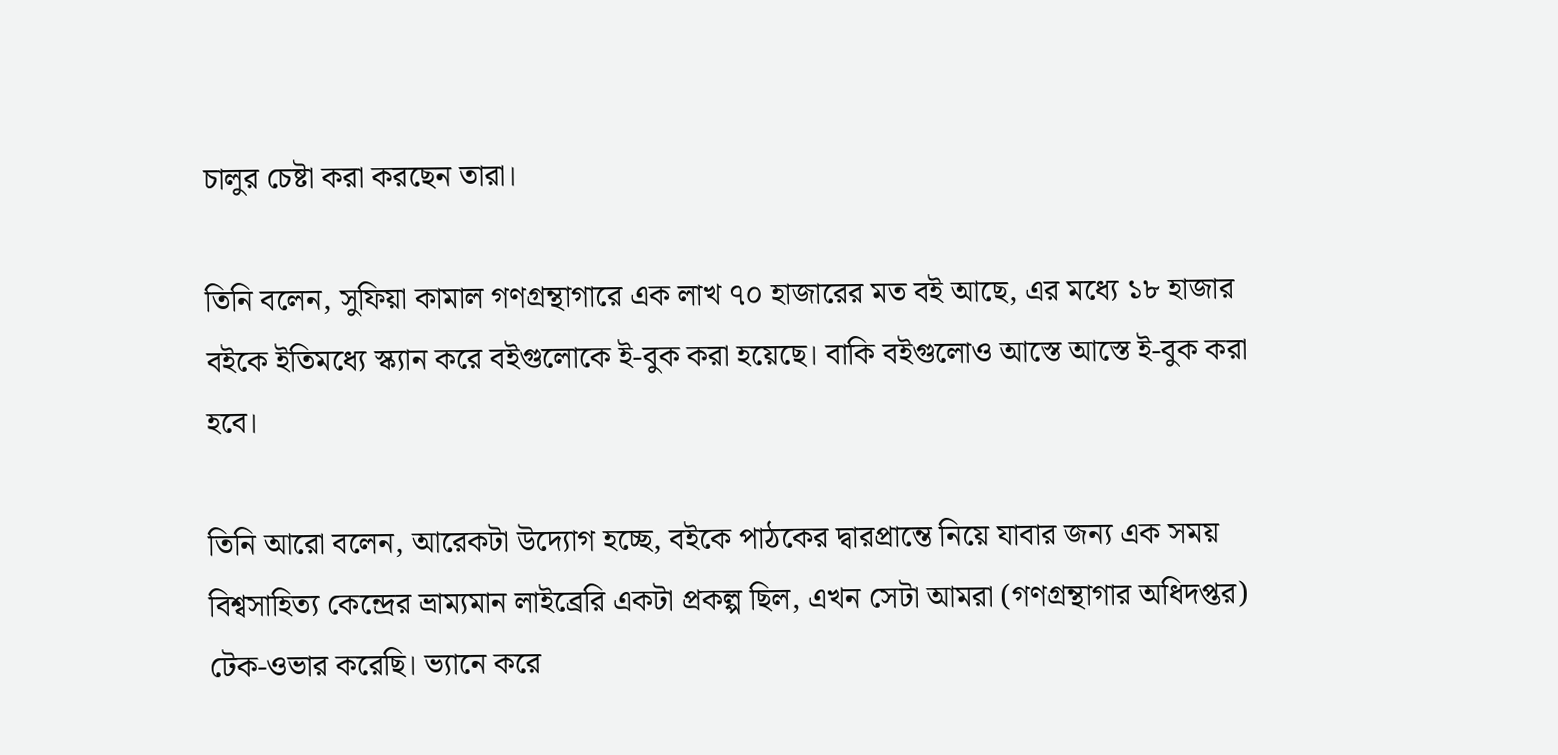চালুর চেষ্টা করা করছেন তারা।

তিনি বলেন, সুফিয়া কামাল গণগ্রন্থাগারে এক লাখ ৭০ হাজারের মত বই আছে, এর মধ্যে ১৮ হাজার বইকে ইতিমধ্যে স্ক্যান করে বইগুলোকে ই-বুক করা হয়েছে। বাকি বইগুলোও আস্তে আস্তে ই-বুক করা হবে।

তিনি আরো বলেন, আরেকটা উদ্যোগ হচ্ছে, বইকে পাঠকের দ্বারপ্রান্তে নিয়ে যাবার জন্য এক সময় বিশ্বসাহিত্য কেন্দ্রের ভ্রাম্যমান লাইব্রেরি একটা প্রকল্প ছিল, এখন সেটা আমরা (গণগ্রন্থাগার অধিদপ্তর) টেক-ওভার করেছি। ভ্যানে করে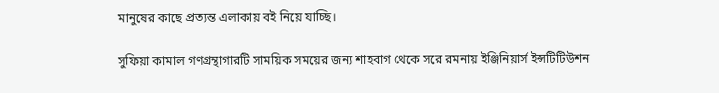মানুষের কাছে প্রত্যন্ত এলাকায় বই নিয়ে যাচ্ছি।

সুফিয়া কামাল গণগ্রন্থাগারটি সাময়িক সময়ের জন্য শাহবাগ থেকে সরে রমনায় ইঞ্জিনিয়ার্স ইন্সটিটিউশন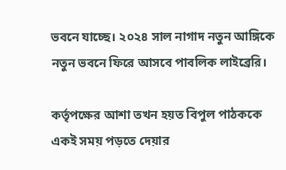ভবনে যাচ্ছে। ২০২৪ সাল নাগাদ নতুন আঙ্গিকে নতুন ভবনে ফিরে আসবে পাবলিক লাইব্রেরি।

কর্তৃপক্ষের আশা তখন হয়ত বিপুল পাঠককে একই সময় পড়তে দেয়ার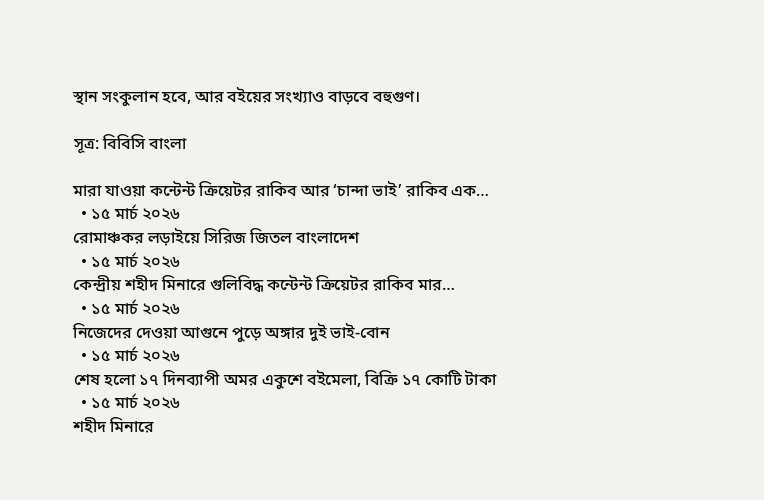স্থান সংকুলান হবে, আর বইয়ের সংখ্যাও বাড়বে বহুগুণ।

সূত্র: বিবিসি বাংলা

মারা যাওয়া কন্টেন্ট ক্রিয়েটর রাকিব আর ‘চান্দা ভাই’ রাকিব এক…
  • ১৫ মার্চ ২০২৬
রোমাঞ্চকর লড়াইয়ে সিরিজ জিতল বাংলাদেশ
  • ১৫ মার্চ ২০২৬
কেন্দ্রীয় শহীদ মিনারে গুলিবিদ্ধ কন্টেন্ট ক্রিয়েটর রাকিব মার…
  • ১৫ মার্চ ২০২৬
নিজেদের দেওয়া আগুনে পুড়ে অঙ্গার দুই ভাই-বোন
  • ১৫ মার্চ ২০২৬
শেষ হলো ১৭ দিনব্যাপী অমর একুশে বইমেলা, বিক্রি ১৭ কোটি টাকা
  • ১৫ মার্চ ২০২৬
শহীদ মিনারে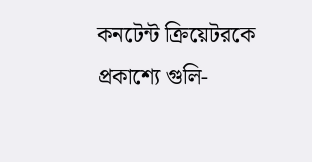কনটেন্ট ক্রিয়েটরকে প্রকাশ্যে গুলি-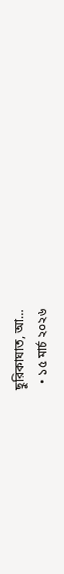ছুরিকাঘাত, আ…
  • ১৫ মার্চ ২০২৬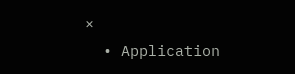×
  • Application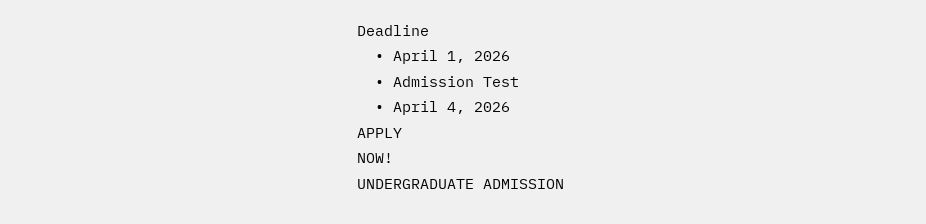Deadline
  • April 1, 2026
  • Admission Test
  • April 4, 2026
APPLY
NOW!
UNDERGRADUATE ADMISSION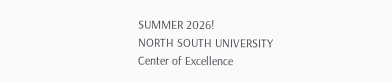SUMMER 2026!
NORTH SOUTH UNIVERSITY
Center of Excellence